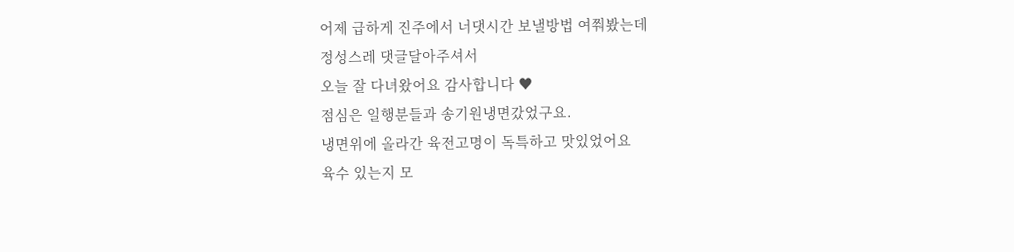어제 급하게 진주에서 너댓시간 보낼방법 여쭤봤는데
정성스레 댓글달아주셔서
오늘 잘 다녀왔어요 감사합니다 ♥
점심은 일행분들과 송기원냉면갔었구요.
냉면위에 올라간 육전고명이 독특하고 맛있었어요
육수 있는지 모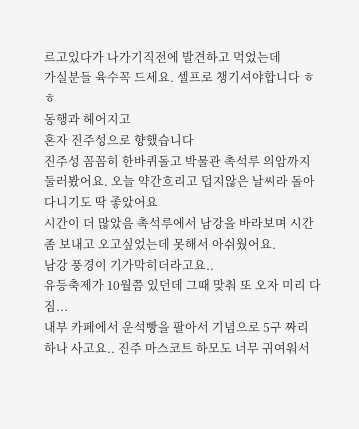르고있다가 나가기직전에 발견하고 먹었는데
가실분들 육수꼭 드세요. 셀프로 챙기셔야합니다 ㅎㅎ
동행과 헤어지고
혼자 진주성으로 향했습니다
진주성 꼼꼼히 한바퀴돌고 박물관 촉석루 의암까지 둘러봤어요. 오늘 약간흐리고 덥지않은 날씨라 돌아다니기도 딱 좋았어요
시간이 더 많았음 촉석루에서 남강을 바라보며 시간좀 보내고 오고싶었는데 못해서 아쉬웠어요.
남강 풍경이 기가막히더라고요..
유등축제가 10월쯤 있던데 그때 맞춰 또 오자 미리 다짐...
내부 카페에서 운석빵을 팔아서 기념으로 5구 짜리 하나 사고요.. 진주 마스코트 하모도 너무 귀여워서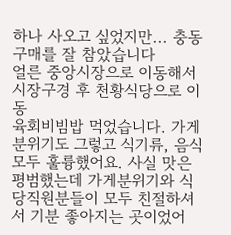하나 사오고 싶었지만... 충동구매를 잘 참았습니다
얼른 중앙시장으로 이동해서
시장구경 후 천황식당으로 이동
육회비빔밥 먹었습니다. 가게분위기도 그렇고 식기류, 음식 모두 훌륭했어요. 사실 맛은 평범했는데 가게분위기와 식당직원분들이 모두 친절하셔서 기분 좋아지는 곳이었어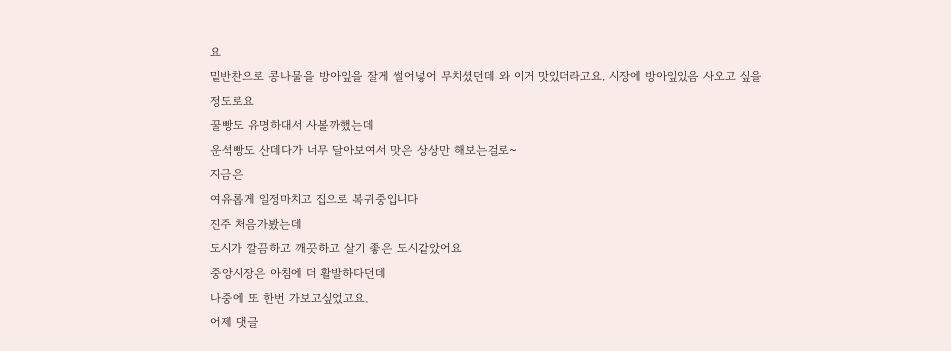요
밑반찬으로 콩나물을 방아잎을 잘게 썰어넣어 무치셨던데 와 이거 맛있더라고요. 시장에 방아잎있음 사오고 싶을정도로요
꿀빵도 유명하대서 사볼까했는데
운석빵도 산데다가 너무 달아보여서 맛은 상상만 해보는걸로~
지금은
여유롭게 일정마치고 집으로 복귀중입니다
진주 처음가봤는데
도시가 깔끔하고 깨끗하고 살기 좋은 도시같았어요
중앙시장은 아침에 더 활발하다던데
나중에 또 한번 가보고싶었고요.
어제 댓글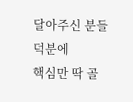달아주신 분들 덕분에
핵심만 딱 골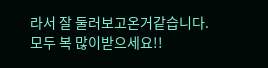라서 잘 둘러보고온거같습니다.
모두 복 많이받으세요!!